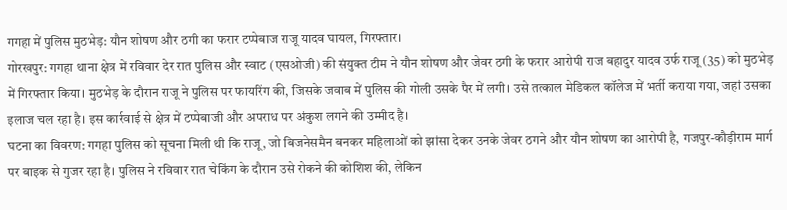गगहा में पुलिस मुठभेड़: यौन शोषण और ठगी का फरार टप्पेबाज राजू यादव घायल, गिरफ्तार।
गोरखपुर: गगहा थाना क्षेत्र में रविवार देर रात पुलिस और स्वाट (एसओजी) की संयुक्त टीम ने यौन शोषण और जेवर ठगी के फरार आरोपी राज बहादुर यादव उर्फ राजू (35) को मुठभेड़ में गिरफ्तार किया। मुठभेड़ के दौरान राजू ने पुलिस पर फायरिंग की, जिसके जवाब में पुलिस की गोली उसके पैर में लगी। उसे तत्काल मेडिकल कॉलेज में भर्ती कराया गया, जहां उसका इलाज चल रहा है। इस कार्रवाई से क्षेत्र में टप्पेबाजी और अपराध पर अंकुश लगने की उम्मीद है।
घटना का विवरण: गगहा पुलिस को सूचना मिली थी कि राजू, जो बिजनेसमैन बनकर महिलाओं को झांसा देकर उनके जेवर ठगने और यौन शोषण का आरोपी है, गजपुर-कौड़ीराम मार्ग पर बाइक से गुजर रहा है। पुलिस ने रविवार रात चेकिंग के दौरान उसे रोकने की कोशिश की, लेकिन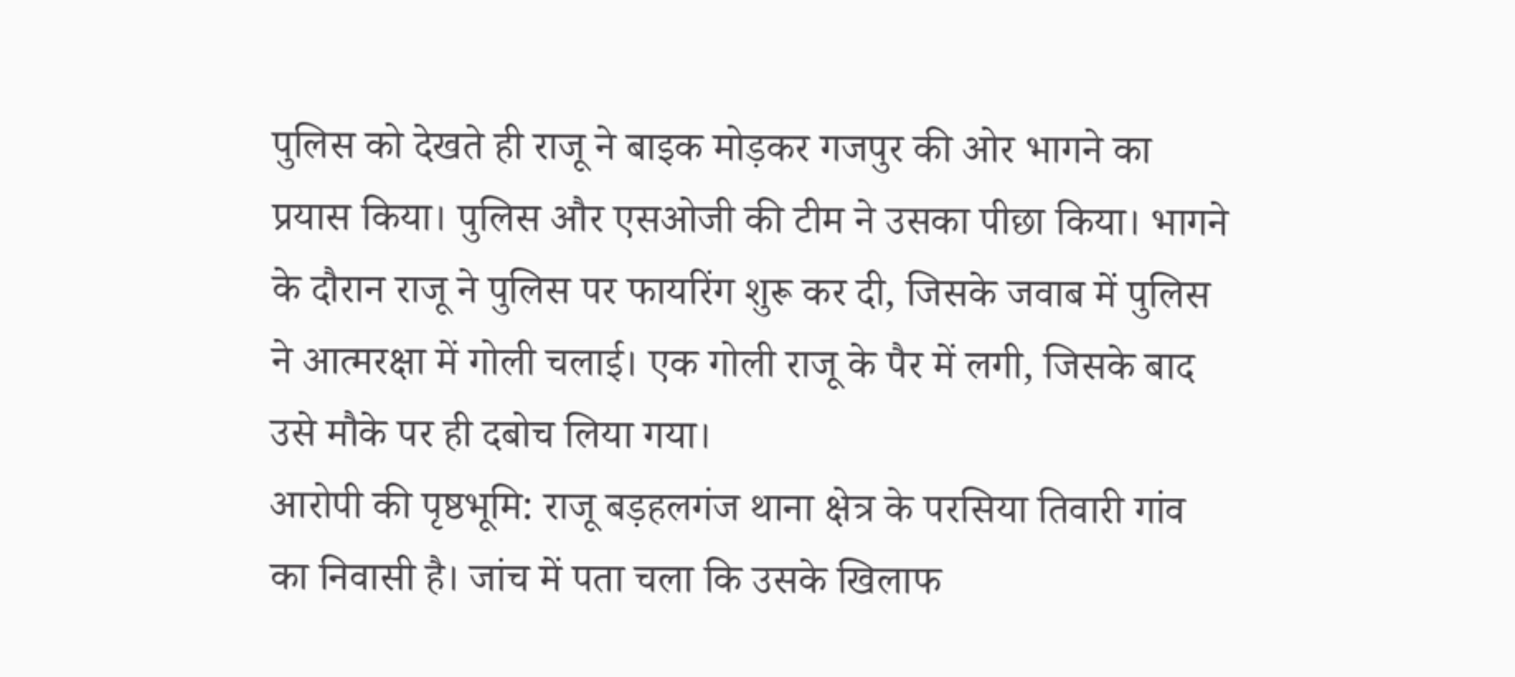पुलिस को देखते ही राजू ने बाइक मोड़कर गजपुर की ओर भागने का प्रयास किया। पुलिस और एसओजी की टीम ने उसका पीछा किया। भागने के दौरान राजू ने पुलिस पर फायरिंग शुरू कर दी, जिसके जवाब में पुलिस ने आत्मरक्षा में गोली चलाई। एक गोली राजू के पैर में लगी, जिसके बाद उसे मौके पर ही दबोच लिया गया।
आरोपी की पृष्ठभूमि: राजू बड़हलगंज थाना क्षेत्र के परसिया तिवारी गांव का निवासी है। जांच में पता चला कि उसके खिलाफ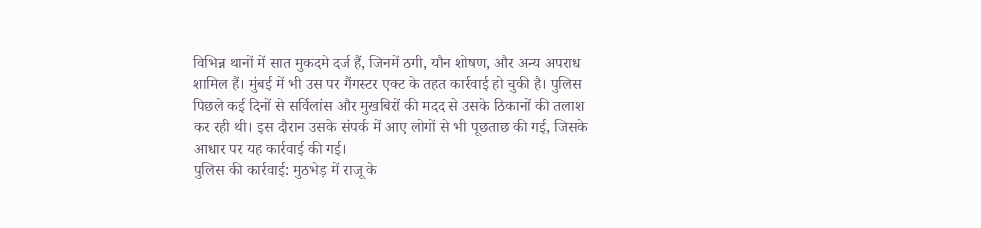विभिन्न थानों में सात मुकदमे दर्ज हैं, जिनमें ठगी, यौन शोषण, और अन्य अपराध शामिल हैं। मुंबई में भी उस पर गैंगस्टर एक्ट के तहत कार्रवाई हो चुकी है। पुलिस पिछले कई दिनों से सर्विलांस और मुखबिरों की मदद से उसके ठिकानों की तलाश कर रही थी। इस दौरान उसके संपर्क में आए लोगों से भी पूछताछ की गई, जिसके आधार पर यह कार्रवाई की गई।
पुलिस की कार्रवाई: मुठभेड़ में राजू के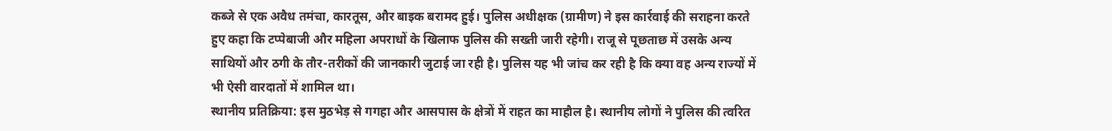कब्जे से एक अवैध तमंचा, कारतूस, और बाइक बरामद हुई। पुलिस अधीक्षक (ग्रामीण) ने इस कार्रवाई की सराहना करते हुए कहा कि टप्पेबाजी और महिला अपराधों के खिलाफ पुलिस की सख्ती जारी रहेगी। राजू से पूछताछ में उसके अन्य साथियों और ठगी के तौर-तरीकों की जानकारी जुटाई जा रही है। पुलिस यह भी जांच कर रही है कि क्या वह अन्य राज्यों में भी ऐसी वारदातों में शामिल था।
स्थानीय प्रतिक्रिया: इस मुठभेड़ से गगहा और आसपास के क्षेत्रों में राहत का माहौल है। स्थानीय लोगों ने पुलिस की त्वरित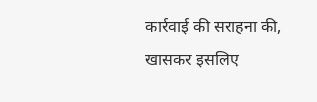कार्रवाई की सराहना की, खासकर इसलिए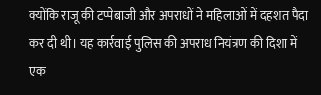क्योंकि राजू की टप्पेबाजी और अपराधों ने महिलाओं में दहशत पैदा कर दी थी। यह कार्रवाई पुलिस की अपराध नियंत्रण की दिशा में एक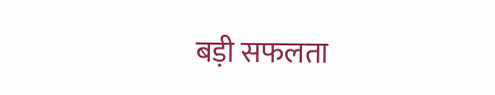बड़ी सफलता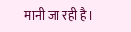मानी जा रही है।